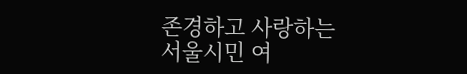존경하고 사랑하는 서울시민 여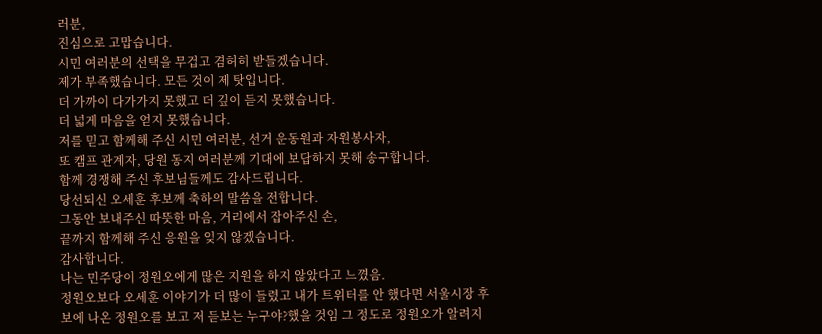러분,
진심으로 고맙습니다.
시민 여러분의 선택을 무겁고 겸허히 받들겠습니다.
제가 부족했습니다. 모든 것이 제 탓입니다.
더 가까이 다가가지 못했고 더 깊이 듣지 못했습니다.
더 넓게 마음을 얻지 못했습니다.
저를 믿고 함께해 주신 시민 여러분, 선거 운동원과 자원봉사자,
또 캠프 관계자, 당원 동지 여러분께 기대에 보답하지 못해 송구합니다.
함께 경쟁해 주신 후보님들께도 감사드립니다.
당선되신 오세훈 후보께 축하의 말씀을 전합니다.
그동안 보내주신 따뜻한 마음, 거리에서 잡아주신 손,
끝까지 함께해 주신 응원을 잊지 않겠습니다.
감사합니다.
나는 민주당이 정원오에게 많은 지원을 하지 않았다고 느꼈음.
정원오보다 오세훈 이야기가 더 많이 들렸고 내가 트위터를 안 했다면 서울시장 후보에 나온 정원오를 보고 저 듣보는 누구야?했을 것임 그 정도로 정원오가 알려지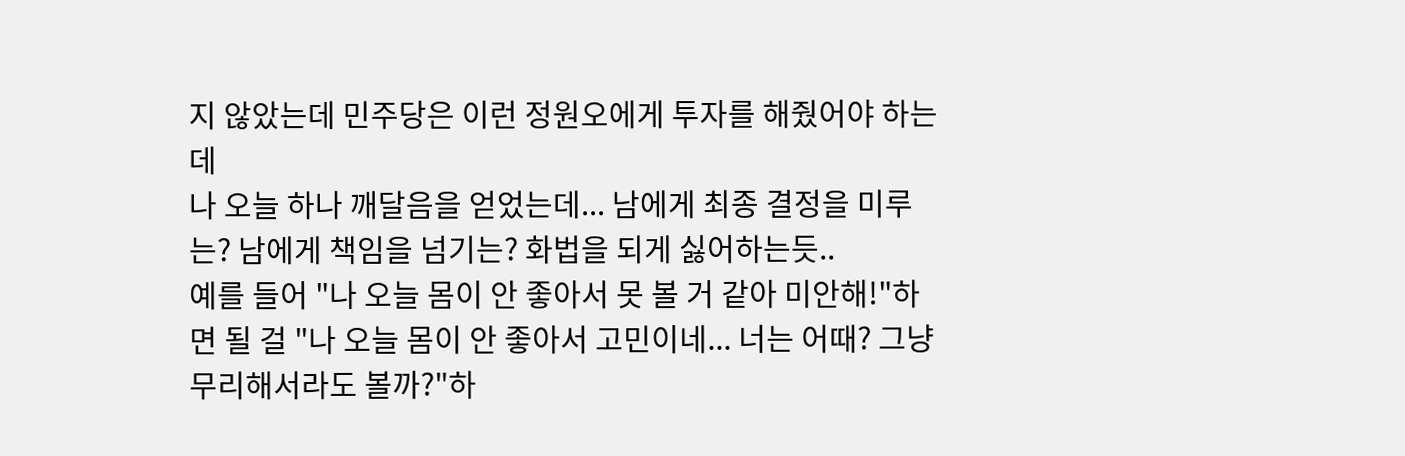지 않았는데 민주당은 이런 정원오에게 투자를 해줬어야 하는데
나 오늘 하나 깨달음을 얻었는데... 남에게 최종 결정을 미루는? 남에게 책임을 넘기는? 화법을 되게 싫어하는듯..
예를 들어 "나 오늘 몸이 안 좋아서 못 볼 거 같아 미안해!"하면 될 걸 "나 오늘 몸이 안 좋아서 고민이네... 너는 어때? 그냥 무리해서라도 볼까?"하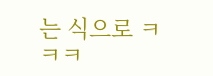는 식으로 ㅋㅋㅋ